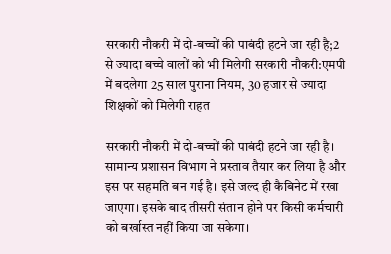सरकारी नौकरी में दो-बच्चों की पाबंदी हटने जा रही है;2 से ज्यादा बच्चे वालों को भी मिलेगी सरकारी नौकरी:एमपी में बदलेगा 25 साल पुराना नियम, 30 हजार से ज्यादा शिक्षकों को मिलेगी राहत

सरकारी नौकरी में दो-बच्चों की पाबंदी हटने जा रही है। सामान्य प्रशासन विभाग ने प्रस्ताव तैयार कर लिया है और इस पर सहमति बन गई है। इसे जल्द ही कैबिनेट में रखा जाएगा। इसके बाद तीसरी संतान होने पर किसी कर्मचारी को बर्खास्त नहीं किया जा सकेगा।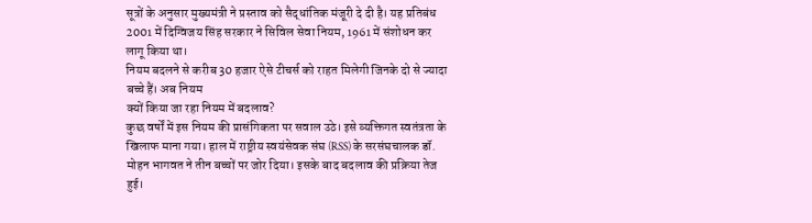सूत्रों के अनुसार मुख्यमंत्री ने प्रस्ताव को सैद्धांतिक मंजूरी दे दी है। यह प्रतिबंध 2001 में दिग्विजय सिंह सरकार ने सिविल सेवा नियम, 1961 में संशोधन कर लागू किया था।
नियम बदलने से करीब 30 हजार ऐसे टीचर्स को राहत मिलेगी जिनके दो से ज्यादा बच्चे हैं। अब नियम
क्यों किया जा रहा नियम में बदलाव?
कुछ वर्षों में इस नियम की प्रासंगिकता पर सवाल उठे। इसे व्यक्तिगत स्वतंत्रता के खिलाफ माना गया। हाल में राष्ट्रीय स्वयंसेवक संघ (RSS) के सरसंघचालक डॉ. मोहन भागवत ने तीन बच्चों पर जोर दिया। इसके बाद बदलाव की प्रक्रिया तेज हुई।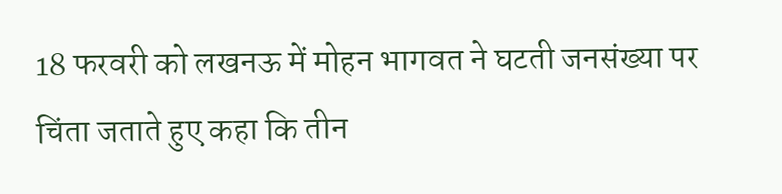18 फरवरी को लखनऊ में मोहन भागवत ने घटती जनसंख्या पर चिंता जताते हुए कहा कि तीन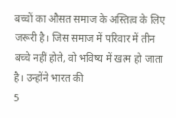बच्चों का औसत समाज के अस्तित्व के लिए जरूरी है। जिस समाज में परिवार में तीन बच्चे नहीं होते, वो भविष्य में खत्म हो जाता है। उन्होंने भारत की
5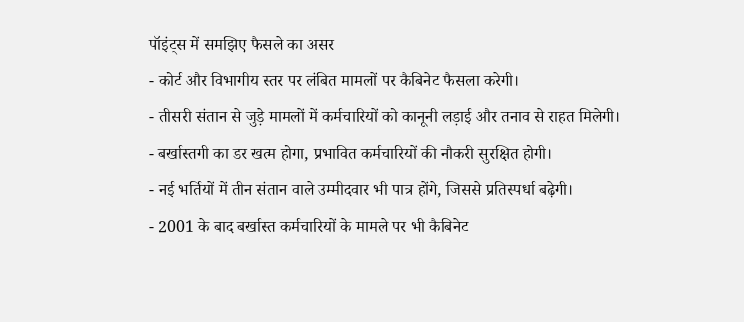पॉइंट्स में समझिए फैसले का असर
- कोर्ट और विभागीय स्तर पर लंबित मामलों पर कैबिनेट फैसला करेगी।
- तीसरी संतान से जुड़े मामलों में कर्मचारियों को कानूनी लड़ाई और तनाव से राहत मिलेगी।
- बर्खास्तगी का डर खत्म होगा, प्रभावित कर्मचारियों की नौकरी सुरक्षित होगी।
- नई भर्तियों में तीन संतान वाले उम्मीदवार भी पात्र होंगे, जिससे प्रतिस्पर्धा बढ़ेगी।
- 2001 के बाद बर्खास्त कर्मचारियों के मामले पर भी कैबिनेट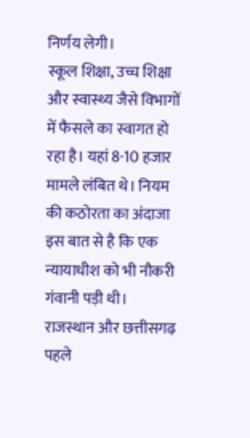निर्णय लेगी।
स्कूल शिक्षा, उच्च शिक्षा और स्वास्थ्य जैसे विभागों में फैसले का स्वागत हो रहा है। यहां 8-10 हजार मामले लंबित थे। नियम की कठोरता का अंदाजा इस बात से है कि एक न्यायाधीश को भी नौकरी गंवानी पड़ी थी।
राजस्थान और छत्तीसगढ़ पहले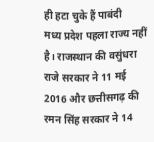ही हटा चुके हैं पाबंदी
मध्य प्रदेश पहला राज्य नहीं है। राजस्थान की वसुंधरा राजे सरकार ने 11 मई 2016 और छत्तीसगढ़ की रमन सिंह सरकार ने 14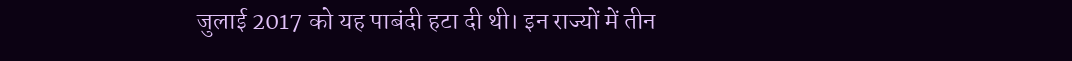जुलाई 2017 को यह पाबंदी हटा दी थी। इन राज्यों में तीन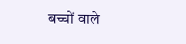बच्चों वाले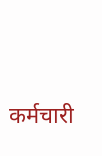कर्मचारी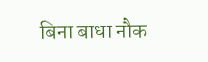बिना बाधा नौक